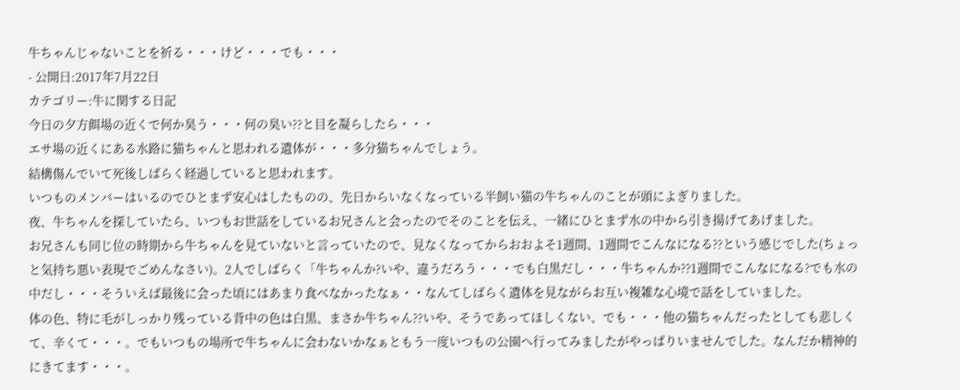牛ちゃんじゃないことを祈る・・・けど・・・でも・・・
- 公開日:2017年7月22日
カテゴリー:牛に関する日記
今日の夕方餌場の近くで何か臭う・・・何の臭い??と目を凝らしたら・・・
エサ場の近くにある水路に猫ちゃんと思われる遺体が・・・多分猫ちゃんでしょう。
結構傷んでいて死後しばらく経過していると思われます。
いつものメンバーはいるのでひとまず安心はしたものの、先日からいなくなっている半飼い猫の牛ちゃんのことが頭によぎりました。
夜、牛ちゃんを探していたら、いつもお世話をしているお兄さんと会ったのでそのことを伝え、一緒にひとまず水の中から引き揚げてあげました。
お兄さんも同じ位の時期から牛ちゃんを見ていないと言っていたので、見なくなってからおおよそ1週間、1週間でこんなになる??という感じでした(ちょっと気持ち悪い表現でごめんなさい)。2人でしばらく「牛ちゃんか?いや、違うだろう・・・でも白黒だし・・・牛ちゃんか??1週間でこんなになる?でも水の中だし・・・そういえば最後に会った頃にはあまり食べなかったなぁ・・なんてしばらく遺体を見ながらお互い複雑な心境で話をしていました。
体の色、特に毛がしっかり残っている背中の色は白黒、まさか牛ちゃん??いや、そうであってほしくない、でも・・・他の猫ちゃんだったとしても悲しくて、辛くて・・・。でもいつもの場所で牛ちゃんに会わないかなぁともう一度いつもの公園へ行ってみましたがやっぱりいませんでした。なんだか精神的にきてます・・・。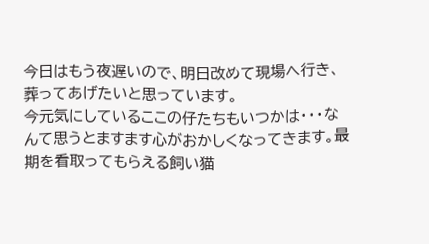今日はもう夜遅いので、明日改めて現場へ行き、葬ってあげたいと思っています。
今元気にしているここの仔たちもいつかは・・・なんて思うとますます心がおかしくなってきます。最期を看取ってもらえる飼い猫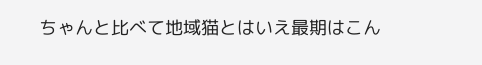ちゃんと比べて地域猫とはいえ最期はこん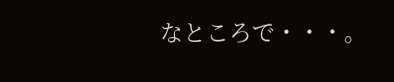なところで・・・。